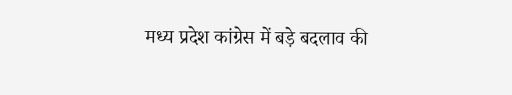मध्य प्रदेश कांग्रेस में बड़े बदलाव की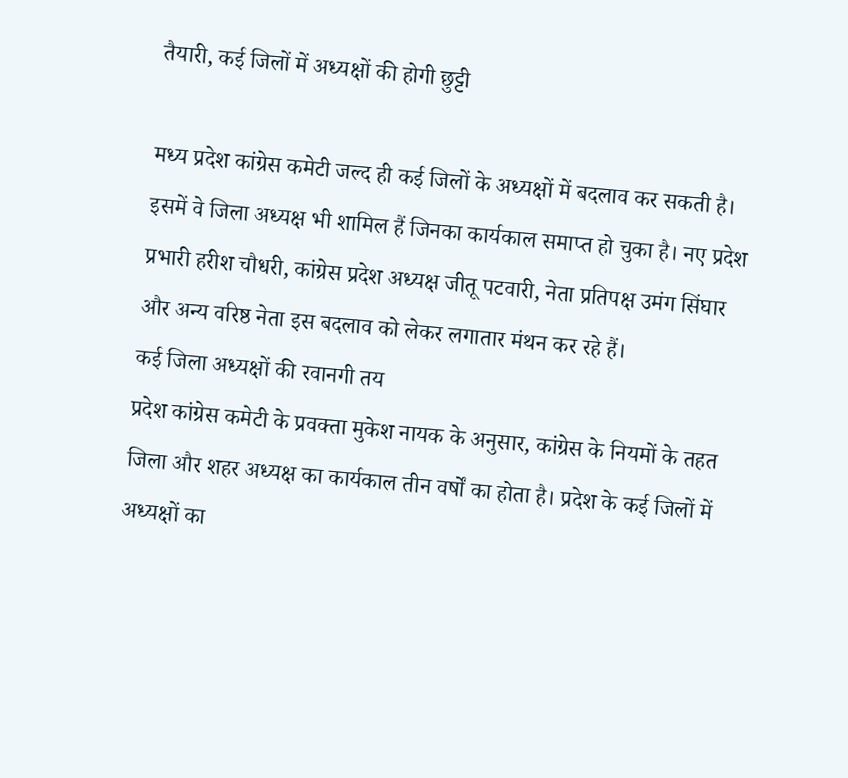तैयारी, कई जिलों में अध्यक्षों की होगी छुट्टी

मध्य प्रदेश कांग्रेस कमेटी जल्द ही कई जिलों के अध्यक्षों में बदलाव कर सकती है। इसमें वे जिला अध्यक्ष भी शामिल हैं जिनका कार्यकाल समाप्त हो चुका है। नए प्रदेश प्रभारी हरीश चौधरी, कांग्रेस प्रदेश अध्यक्ष जीतू पटवारी, नेता प्रतिपक्ष उमंग सिंघार और अन्य वरिष्ठ नेता इस बदलाव को लेकर लगातार मंथन कर रहे हैं।
कई जिला अध्यक्षों की रवानगी तय
प्रदेश कांग्रेस कमेटी के प्रवक्ता मुकेश नायक के अनुसार, कांग्रेस के नियमों के तहत जिला और शहर अध्यक्ष का कार्यकाल तीन वर्षों का होता है। प्रदेश के कई जिलों में अध्यक्षों का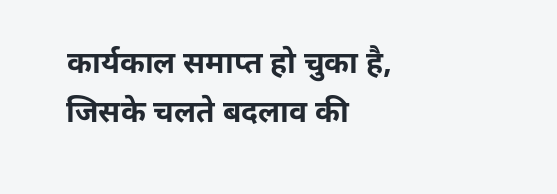कार्यकाल समाप्त हो चुका है, जिसके चलते बदलाव की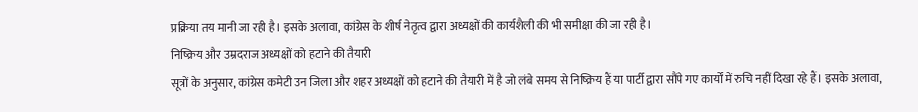प्रक्रिया तय मानी जा रही है। इसके अलावा, कांग्रेस के शीर्ष नेतृत्व द्वारा अध्यक्षों की कार्यशैली की भी समीक्षा की जा रही है।
निष्क्रिय और उम्रदराज अध्यक्षों को हटाने की तैयारी
सूत्रों के अनुसार, कांग्रेस कमेटी उन जिला और शहर अध्यक्षों को हटाने की तैयारी में है जो लंबे समय से निष्क्रिय हैं या पार्टी द्वारा सौंपे गए कार्यों में रुचि नहीं दिखा रहे हैं। इसके अलावा,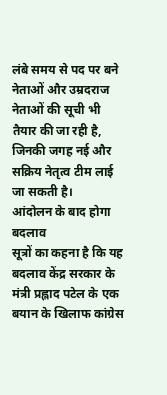लंबे समय से पद पर बने नेताओं और उम्रदराज नेताओं की सूची भी तैयार की जा रही है, जिनकी जगह नई और सक्रिय नेतृत्व टीम लाई जा सकती है।
आंदोलन के बाद होगा बदलाव
सूत्रों का कहना है कि यह बदलाव केंद्र सरकार के मंत्री प्रह्लाद पटेल के एक बयान के खिलाफ कांग्रेस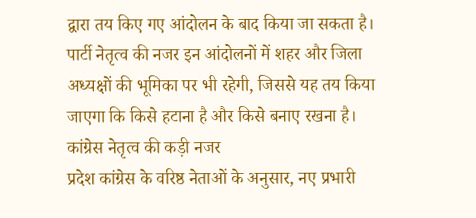द्वारा तय किए गए आंदोलन के बाद किया जा सकता है। पार्टी नेतृत्व की नजर इन आंदोलनों में शहर और जिला अध्यक्षों की भूमिका पर भी रहेगी, जिससे यह तय किया जाएगा कि किसे हटाना है और किसे बनाए रखना है।
कांग्रेस नेतृत्व की कड़ी नजर
प्रदेश कांग्रेस के वरिष्ठ नेताओं के अनुसार, नए प्रभारी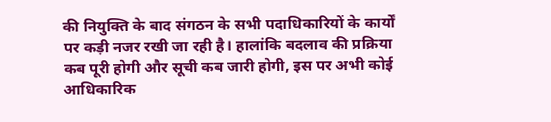की नियुक्ति के बाद संगठन के सभी पदाधिकारियों के कार्यों पर कड़ी नजर रखी जा रही है। हालांकि बदलाव की प्रक्रिया कब पूरी होगी और सूची कब जारी होगी, इस पर अभी कोई आधिकारिक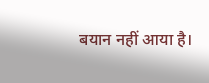बयान नहीं आया है।